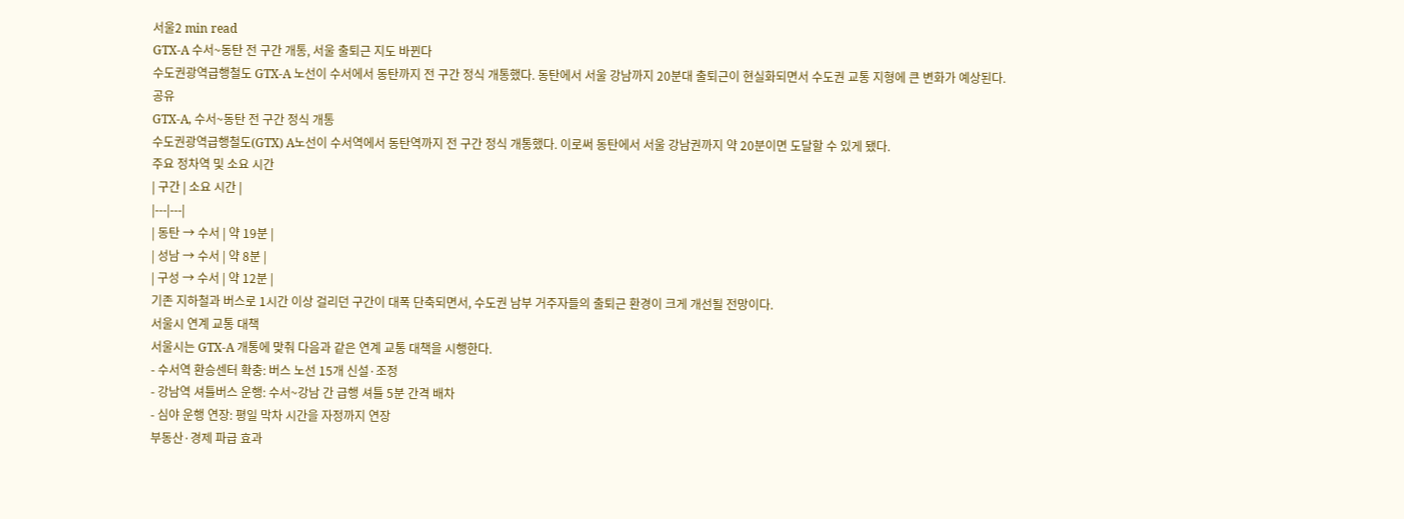서울2 min read
GTX-A 수서~동탄 전 구간 개통, 서울 출퇴근 지도 바뀐다
수도권광역급행철도 GTX-A 노선이 수서에서 동탄까지 전 구간 정식 개통했다. 동탄에서 서울 강남까지 20분대 출퇴근이 현실화되면서 수도권 교통 지형에 큰 변화가 예상된다.
공유
GTX-A, 수서~동탄 전 구간 정식 개통
수도권광역급행철도(GTX) A노선이 수서역에서 동탄역까지 전 구간 정식 개통했다. 이로써 동탄에서 서울 강남권까지 약 20분이면 도달할 수 있게 됐다.
주요 정차역 및 소요 시간
| 구간 | 소요 시간 |
|---|---|
| 동탄 → 수서 | 약 19분 |
| 성남 → 수서 | 약 8분 |
| 구성 → 수서 | 약 12분 |
기존 지하철과 버스로 1시간 이상 걸리던 구간이 대폭 단축되면서, 수도권 남부 거주자들의 출퇴근 환경이 크게 개선될 전망이다.
서울시 연계 교통 대책
서울시는 GTX-A 개통에 맞춰 다음과 같은 연계 교통 대책을 시행한다.
- 수서역 환승센터 확충: 버스 노선 15개 신설·조정
- 강남역 셔틀버스 운행: 수서~강남 간 급행 셔틀 5분 간격 배차
- 심야 운행 연장: 평일 막차 시간을 자정까지 연장
부동산·경제 파급 효과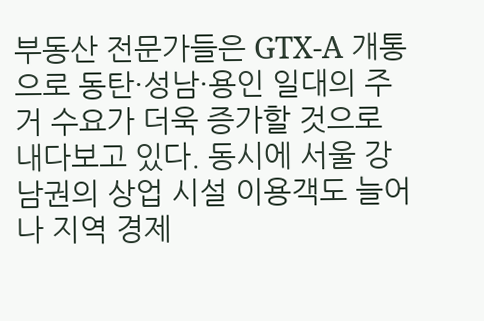부동산 전문가들은 GTX-A 개통으로 동탄·성남·용인 일대의 주거 수요가 더욱 증가할 것으로 내다보고 있다. 동시에 서울 강남권의 상업 시설 이용객도 늘어나 지역 경제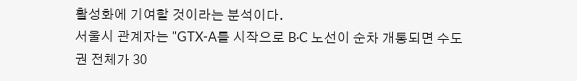활성화에 기여할 것이라는 분석이다.
서울시 관계자는 "GTX-A를 시작으로 B·C 노선이 순차 개통되면 수도권 전체가 30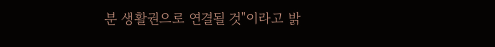분 생활권으로 연결될 것"이라고 밝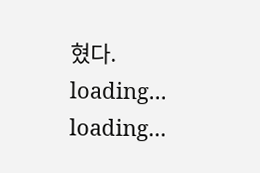혔다.
loading...
loading...